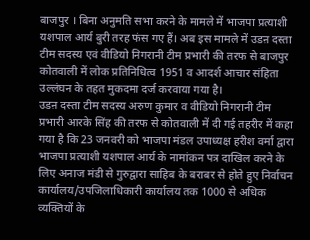बाजपुर । बिना अनुमति सभा करने के मामले में भाजपा प्रत्याशी यशपाल आर्य बुरी तरह फंस गए हैं। अब इस मामले में उडऩ दस्ता टीम सदस्य एवं वीडियो निगरानी टीम प्रभारी की तरफ से बाजपुर कोतवाली में लोक प्रतिनिधित्व 1951 व आदर्श आचार संहिता उल्लंघन के तहत मुकदमा दर्ज करवाया गया है।
उडऩ दस्ता टीम सदस्य अरुण कुमार व वीडियो निगरानी टीम प्रभारी आरके सिंह की तरफ से कोतवाली में दी गई तहरीर में कहा गया है कि 23 जनवरी को भाजपा मंडल उपाध्यक्ष हरीश वर्मा द्वारा भाजपा प्रत्याशी यशपाल आर्य के नामांकन पत्र दाखिल करने के लिए अनाज मंडी से गुरुद्वारा साहिब के बराबर से होते हुए निर्वाचन कार्यालय/उपजिलाधिकारी कार्यालय तक 1000 से अधिक व्यक्तियों के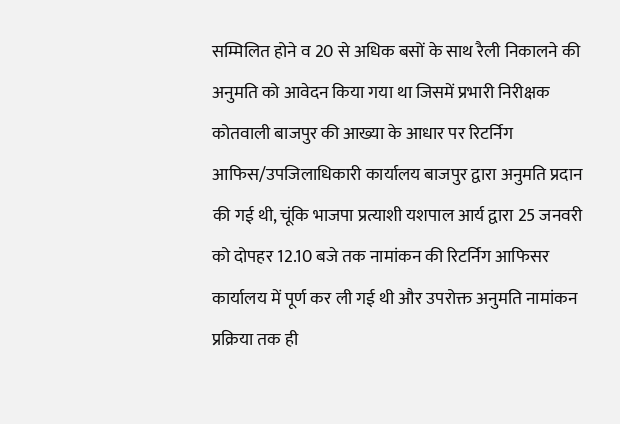सम्मिलित होने व 20 से अधिक बसों के साथ रैली निकालने की अनुमति को आवेदन किया गया था जिसमें प्रभारी निरीक्षक कोतवाली बाजपुर की आख्या के आधार पर रिटर्निग आफिस/उपजिलाधिकारी कार्यालय बाजपुर द्वारा अनुमति प्रदान की गई थी, चूंकि भाजपा प्रत्याशी यशपाल आर्य द्वारा 25 जनवरी को दोपहर 12.10 बजे तक नामांकन की रिटर्निग आफिसर कार्यालय में पूर्ण कर ली गई थी और उपरोक्त अनुमति नामांकन प्रक्रिया तक ही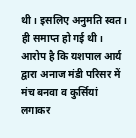थी। इसलिए अनुमति स्वत। ही समाप्त हो गई थी।
आरोप है कि यशपाल आर्य द्वारा अनाज मंडी परिसर में मंच बनवा व कुर्सियां लगाकर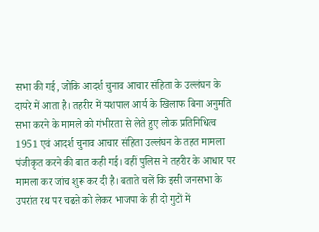सभा की गई, जोकि आदर्श चुनाव आचार संहिता के उल्लंघन के दायरे में आता है। तहरीर में यशपाल आर्य के खिलाफ बिना अनुमति सभा करने के मामले को गंभीरता से लेते हुए लोक प्रतिनिधित्व 1951 एवं आदर्श चुनाव आचार संहिता उल्लंघन के तहत मामला पंजीकृत करने की बात कही गई। वहीं पुलिस ने तहरीर के आधार पर मामला कर जांच शुरू कर दी है। बताते चलें कि इसी जनसभा के उपरांत रथ पर चढऩे को लेकर भाजपा के ही दो गुटों में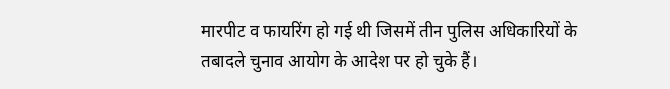मारपीट व फायरिंग हो गई थी जिसमें तीन पुलिस अधिकारियों के तबादले चुनाव आयोग के आदेश पर हो चुके हैं।